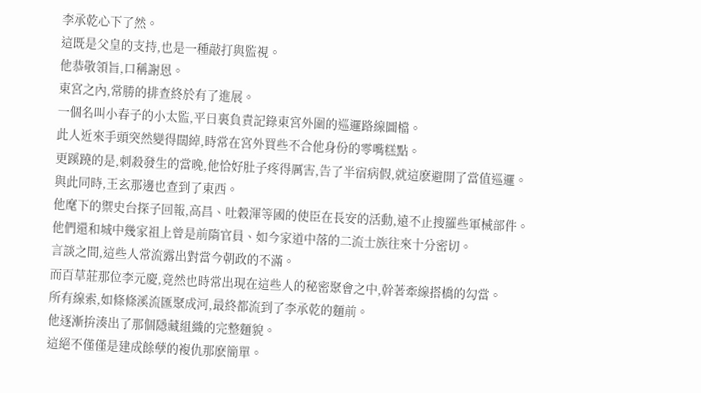李承乾心下了然。
這既是父皇的支持,也是一種敲打與監視。
他恭敬領旨,口稱謝恩。
東宮之內,常勝的排查終於有了進展。
一個名叫小春子的小太監,平日裏負責記錄東宮外圍的巡邏路線圖檔。
此人近來手頭突然變得闊綽,時常在宮外買些不合他身份的零嘴糕點。
更蹊蹺的是,刺殺發生的當晚,他恰好肚子疼得厲害,告了半宿病假,就這麽避開了當值巡邏。
與此同時,王玄那邊也查到了東西。
他麾下的禦史台探子回報,高昌、吐穀渾等國的使臣在長安的活動,遠不止搜羅些軍械部件。
他們還和城中幾家祖上曾是前隋官員、如今家道中落的二流士族往來十分密切。
言談之間,這些人常流露出對當今朝政的不滿。
而百草莊那位李元慶,竟然也時常出現在這些人的秘密聚會之中,幹著牽線搭橋的勾當。
所有線索,如條條溪流匯聚成河,最終都流到了李承乾的麵前。
他逐漸拚湊出了那個隱藏組織的完整麵貌。
這絕不僅僅是建成餘孽的複仇那麽簡單。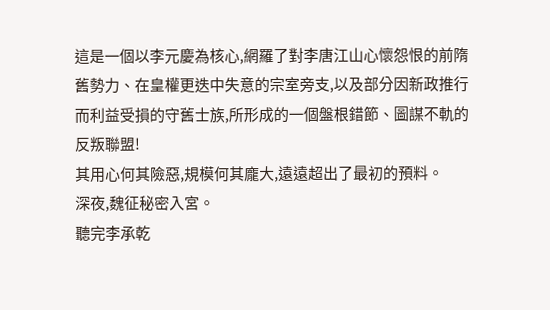這是一個以李元慶為核心,網羅了對李唐江山心懷怨恨的前隋舊勢力、在皇權更迭中失意的宗室旁支,以及部分因新政推行而利益受損的守舊士族,所形成的一個盤根錯節、圖謀不軌的反叛聯盟!
其用心何其險惡,規模何其龐大,遠遠超出了最初的預料。
深夜,魏征秘密入宮。
聽完李承乾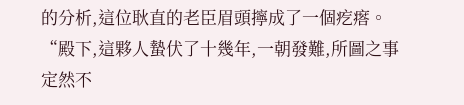的分析,這位耿直的老臣眉頭擰成了一個疙瘩。
“殿下,這夥人蟄伏了十幾年,一朝發難,所圖之事定然不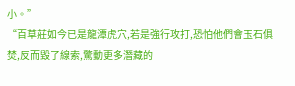小。”
“百草莊如今已是龍潭虎穴,若是強行攻打,恐怕他們會玉石俱焚,反而毀了線索,驚動更多潛藏的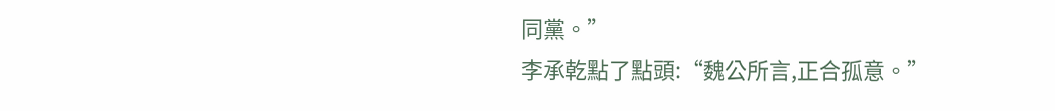同黨。”
李承乾點了點頭:“魏公所言,正合孤意。”